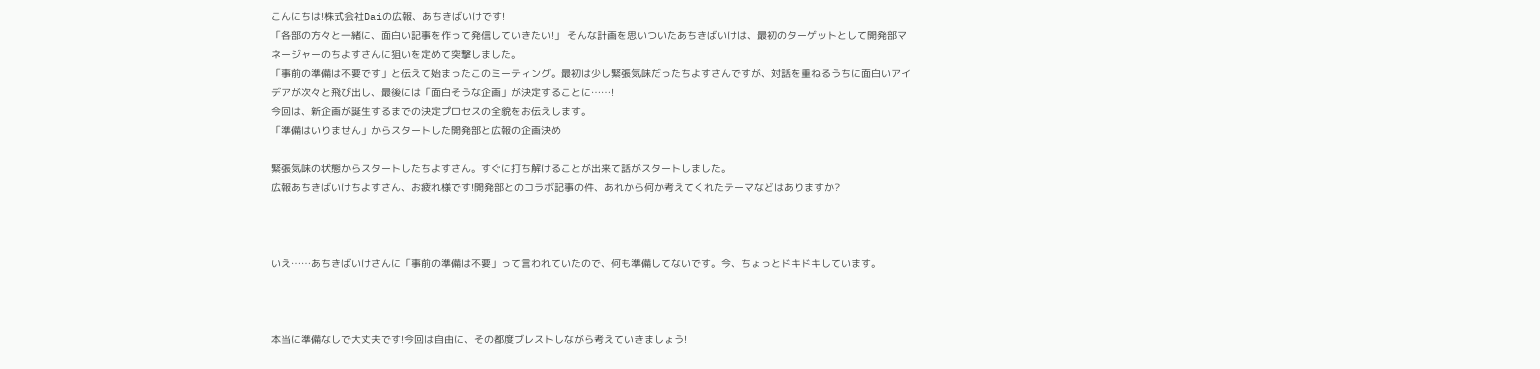こんにちは!株式会社Daiの広報、あちきばいけです!
「各部の方々と一緒に、面白い記事を作って発信していきたい!」 そんな計画を思いついたあちきばいけは、最初のターゲットとして開発部マネージャーのちよすさんに狙いを定めて突撃しました。
「事前の準備は不要です」と伝えて始まったこのミーティング。最初は少し緊張気味だったちよすさんですが、対話を重ねるうちに面白いアイデアが次々と飛び出し、最後には「面白そうな企画」が決定することに……!
今回は、新企画が誕生するまでの決定プロセスの全貌をお伝えします。
「準備はいりません」からスタートした開発部と広報の企画決め

緊張気味の状態からスタートしたちよすさん。すぐに打ち解けることが出来て話がスタートしました。
広報あちきばいけちよすさん、お疲れ様です!開発部とのコラボ記事の件、あれから何か考えてくれたテーマなどはありますか?



いえ……あちきばいけさんに「事前の準備は不要」って言われていたので、何も準備してないです。今、ちょっとドキドキしています。



本当に準備なしで大丈夫です!今回は自由に、その都度ブレストしながら考えていきましょう!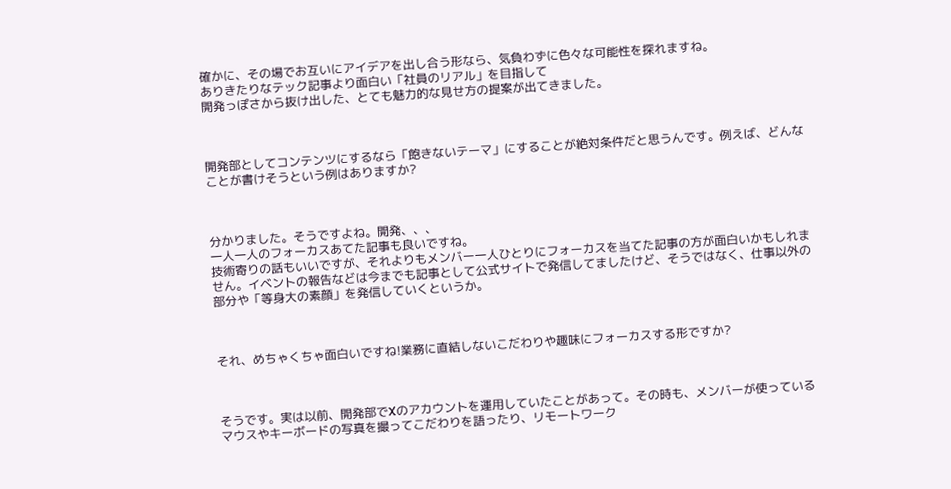確かに、その場でお互いにアイデアを出し合う形なら、気負わずに色々な可能性を探れますね。
ありきたりなテック記事より面白い「社員のリアル」を目指して
開発っぽさから抜け出した、とても魅力的な見せ方の提案が出てきました。



開発部としてコンテンツにするなら「飽きないテーマ」にすることが絶対条件だと思うんです。例えば、どんなことが書けそうという例はありますか?



分かりました。そうですよね。開発、、、
一人一人のフォーカスあてた記事も良いですね。
技術寄りの話もいいですが、それよりもメンバー一人ひとりにフォーカスを当てた記事の方が面白いかもしれません。イベントの報告などは今までも記事として公式サイトで発信してましたけど、そうではなく、仕事以外の部分や「等身大の素顔」を発信していくというか。



それ、めちゃくちゃ面白いですね!業務に直結しないこだわりや趣味にフォーカスする形ですか?



そうです。実は以前、開発部でXのアカウントを運用していたことがあって。その時も、メンバーが使っているマウスやキーボードの写真を撮ってこだわりを語ったり、リモートワーク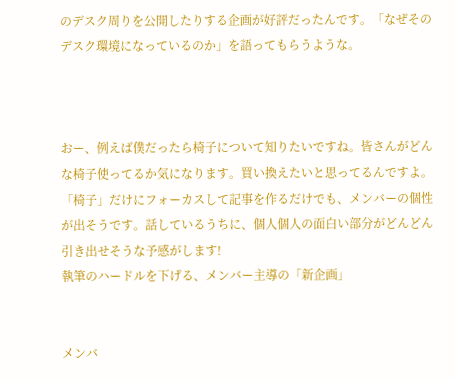のデスク周りを公開したりする企画が好評だったんです。「なぜそのデスク環境になっているのか」を語ってもらうような。



おー、例えば僕だったら椅子について知りたいですね。皆さんがどんな椅子使ってるか気になります。買い換えたいと思ってるんですよ。「椅子」だけにフォーカスして記事を作るだけでも、メンバーの個性が出そうです。話しているうちに、個人個人の面白い部分がどんどん引き出せそうな予感がします!
執筆のハードルを下げる、メンバー主導の「新企画」


メンバ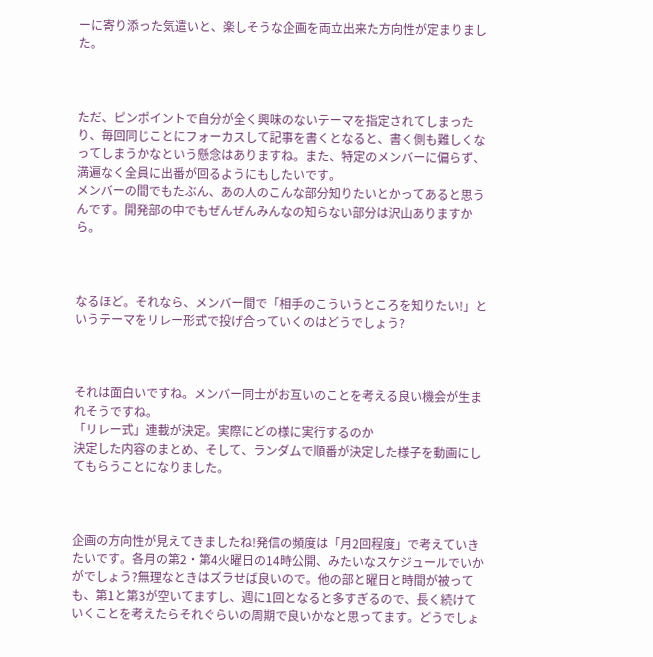ーに寄り添った気遣いと、楽しそうな企画を両立出来た方向性が定まりました。



ただ、ピンポイントで自分が全く興味のないテーマを指定されてしまったり、毎回同じことにフォーカスして記事を書くとなると、書く側も難しくなってしまうかなという懸念はありますね。また、特定のメンバーに偏らず、満遍なく全員に出番が回るようにもしたいです。
メンバーの間でもたぶん、あの人のこんな部分知りたいとかってあると思うんです。開発部の中でもぜんぜんみんなの知らない部分は沢山ありますから。



なるほど。それなら、メンバー間で「相手のこういうところを知りたい!」というテーマをリレー形式で投げ合っていくのはどうでしょう?



それは面白いですね。メンバー同士がお互いのことを考える良い機会が生まれそうですね。
「リレー式」連載が決定。実際にどの様に実行するのか
決定した内容のまとめ、そして、ランダムで順番が決定した様子を動画にしてもらうことになりました。



企画の方向性が見えてきましたね!発信の頻度は「月2回程度」で考えていきたいです。各月の第2・第4火曜日の14時公開、みたいなスケジュールでいかがでしょう?無理なときはズラせば良いので。他の部と曜日と時間が被っても、第1と第3が空いてますし、週に1回となると多すぎるので、長く続けていくことを考えたらそれぐらいの周期で良いかなと思ってます。どうでしょ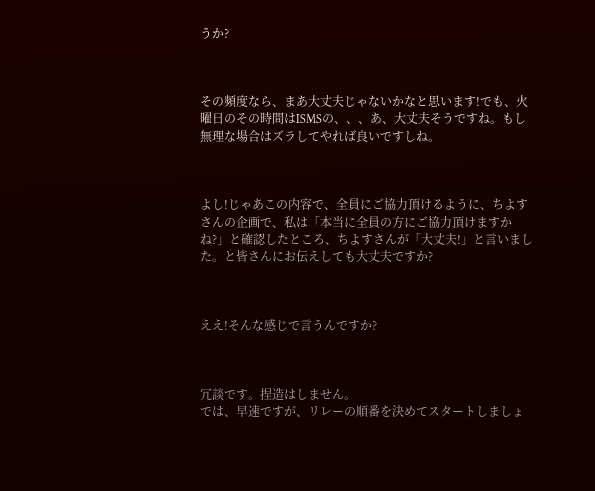うか?



その頻度なら、まあ大丈夫じゃないかなと思います!でも、火曜日のその時間はISMSの、、、あ、大丈夫そうですね。もし無理な場合はズラしてやれば良いですしね。



よし!じゃあこの内容で、全員にご協力頂けるように、ちよすさんの企画で、私は「本当に全員の方にご協力頂けますかね?」と確認したところ、ちよすさんが「大丈夫!」と言いました。と皆さんにお伝えしても大丈夫ですか?



ええ!そんな感じで言うんですか?



冗談です。捏造はしません。
では、早速ですが、リレーの順番を決めてスタートしましょ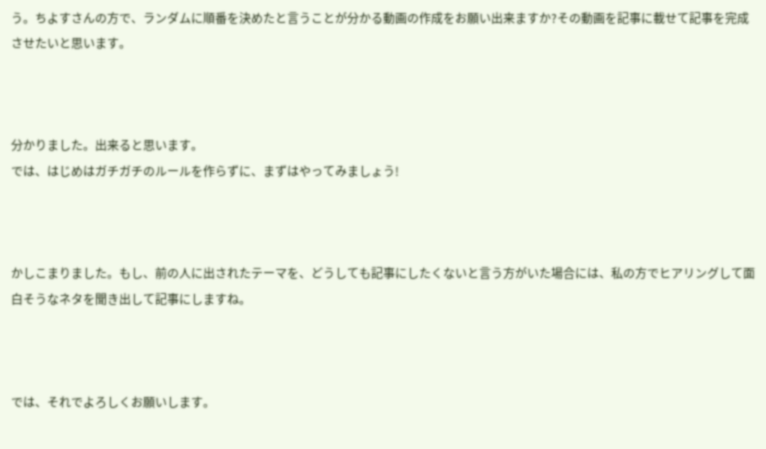う。ちよすさんの方で、ランダムに順番を決めたと言うことが分かる動画の作成をお願い出来ますか?その動画を記事に載せて記事を完成させたいと思います。



分かりました。出来ると思います。
では、はじめはガチガチのルールを作らずに、まずはやってみましょう!



かしこまりました。もし、前の人に出されたテーマを、どうしても記事にしたくないと言う方がいた場合には、私の方でヒアリングして面白そうなネタを聞き出して記事にしますね。



では、それでよろしくお願いします。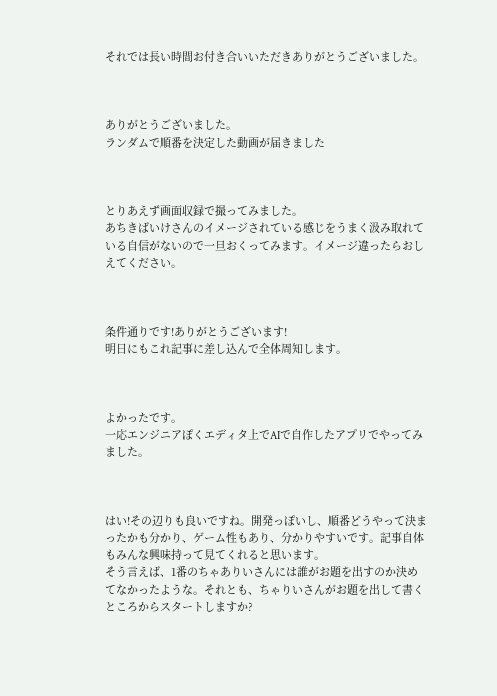それでは長い時間お付き合いいただきありがとうございました。



ありがとうございました。
ランダムで順番を決定した動画が届きました



とりあえず画面収録で撮ってみました。
あちきばいけさんのイメージされている感じをうまく汲み取れている自信がないので一旦おくってみます。イメージ違ったらおしえてください。



条件通りです!ありがとうございます!
明日にもこれ記事に差し込んで全体周知します。



よかったです。
一応エンジニアぽくエディタ上でAIで自作したアプリでやってみました。



はい!その辺りも良いですね。開発っぽいし、順番どうやって決まったかも分かり、ゲーム性もあり、分かりやすいです。記事自体もみんな興味持って見てくれると思います。
そう言えば、1番のちゃありいさんには誰がお題を出すのか決めてなかったような。それとも、ちゃりいさんがお題を出して書くところからスタートしますか?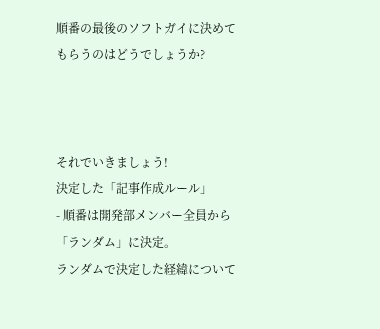順番の最後のソフトガイに決めてもらうのはどうでしょうか?



それでいきましょう!
決定した「記事作成ルール」
- 順番は開発部メンバー全員から「ランダム」に決定。
ランダムで決定した経緯について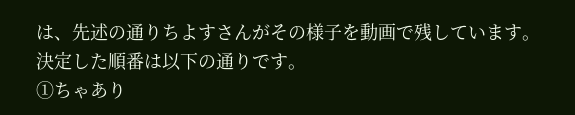は、先述の通りちよすさんがその様子を動画で残しています。
決定した順番は以下の通りです。
①ちゃあり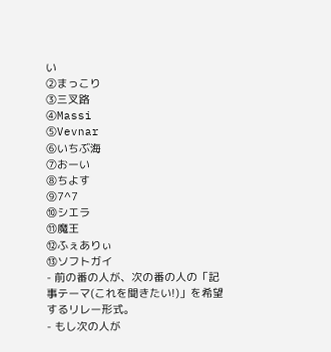い
②まっこり
③三叉路
④Massi
⑤Vevnar
⑥いちぶ海
⑦おーい
⑧ちよす
⑨7^7
⑩シエラ
⑪魔王
⑫ふぇありぃ
⑬ソフトガイ
- 前の番の人が、次の番の人の「記事テーマ(これを聞きたい!)」を希望するリレー形式。
- もし次の人が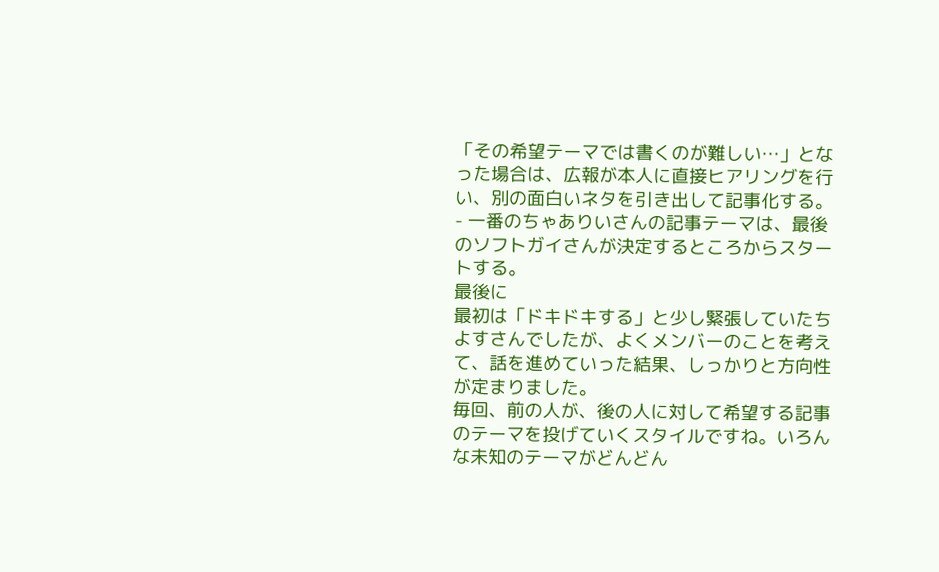「その希望テーマでは書くのが難しい…」となった場合は、広報が本人に直接ヒアリングを行い、別の面白いネタを引き出して記事化する。
- 一番のちゃありいさんの記事テーマは、最後のソフトガイさんが決定するところからスタートする。
最後に
最初は「ドキドキする」と少し緊張していたちよすさんでしたが、よくメンバーのことを考えて、話を進めていった結果、しっかりと方向性が定まりました。
毎回、前の人が、後の人に対して希望する記事のテーマを投げていくスタイルですね。いろんな未知のテーマがどんどん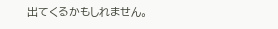出てくるかもしれません。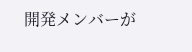開発メンバーが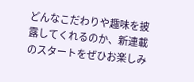どんなこだわりや趣味を披露してくれるのか、新連載のスタートをぜひお楽しみ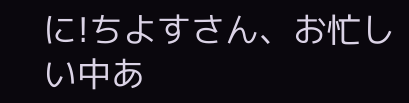に!ちよすさん、お忙しい中あ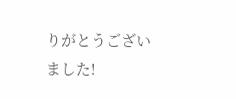りがとうございました!